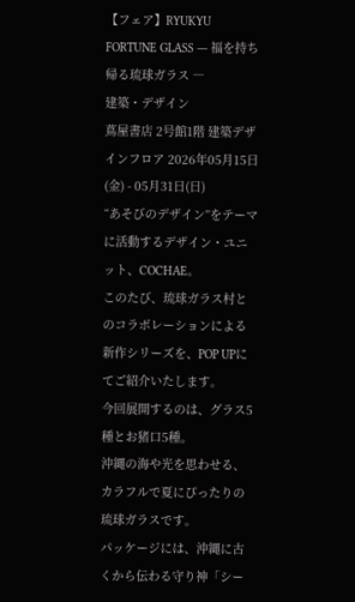【フェア】RYUKYU FORTUNE GLASS ― 福を持ち帰る琉球ガラス ―
建築・デザイン
蔦屋書店 2号館1階 建築デザインフロア 2026年05月15日(金) - 05月31日(日)
“あそびのデザイン”をテーマに活動するデザイン・ユニット、COCHAE。
このたび、琉球ガラス村とのコラボレーションによる新作シリーズを、POP UPにてご紹介いたします。
今回展開するのは、グラス5種とお猪口5種。
沖縄の海や光を思わせる、カラフルで夏にぴったりの琉球ガラスです。
パッケージには、沖縄に古くから伝わる守り神「シー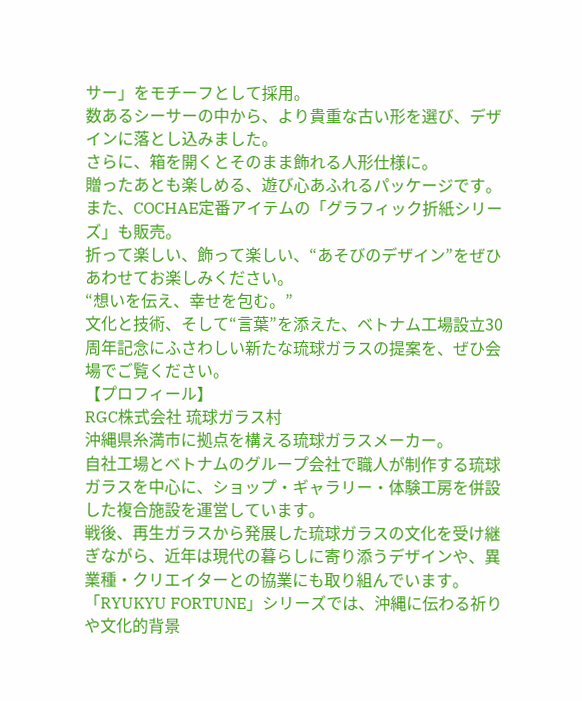サー」をモチーフとして採用。
数あるシーサーの中から、より貴重な古い形を選び、デザインに落とし込みました。
さらに、箱を開くとそのまま飾れる人形仕様に。
贈ったあとも楽しめる、遊び心あふれるパッケージです。
また、COCHAE定番アイテムの「グラフィック折紙シリーズ」も販売。
折って楽しい、飾って楽しい、“あそびのデザイン”をぜひあわせてお楽しみください。
“想いを伝え、幸せを包む。”
文化と技術、そして“言葉”を添えた、ベトナム工場設立30周年記念にふさわしい新たな琉球ガラスの提案を、ぜひ会場でご覧ください。
【プロフィール】
RGC株式会社 琉球ガラス村
沖縄県糸満市に拠点を構える琉球ガラスメーカー。
自社工場とベトナムのグループ会社で職人が制作する琉球ガラスを中心に、ショップ・ギャラリー・体験工房を併設した複合施設を運営しています。
戦後、再生ガラスから発展した琉球ガラスの文化を受け継ぎながら、近年は現代の暮らしに寄り添うデザインや、異業種・クリエイターとの協業にも取り組んでいます。
「RYUKYU FORTUNE」シリーズでは、沖縄に伝わる祈りや文化的背景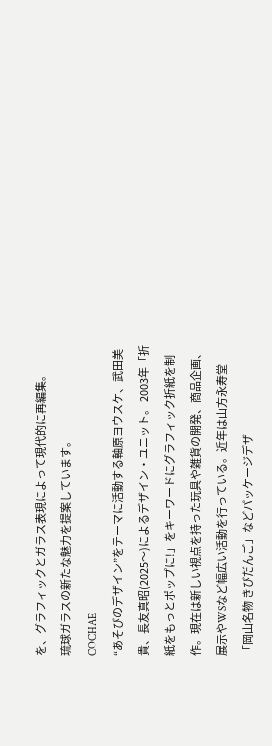を、グラフィックとガラス表現によって現代的に再編集。
琉球ガラスの新たな魅力を提案しています。
COCHAE
“あそびのデザイン”をテーマに活動する軸原ヨウスケ、武田美貴、長友真昭(2025〜)によるデザイン・ユニット。 2003年「折紙をもっとポップに!」をキーワードにグラフィック折紙を制作。現在は新しい視点を持った玩具や雑貨の開発、商品企画、展示やWSなど幅広い活動を行っている。近年は山方永寿堂「岡山名物 きびだんご」などパッケージデザ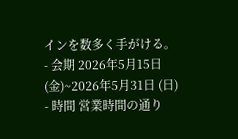インを数多く手がける。
- 会期 2026年5月15日(金)~2026年5月31日 (日)
- 時間 営業時間の通り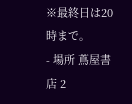※最終日は20時まで。
- 場所 蔦屋書店 2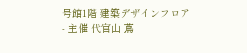号館1階 建築デザインフロア
- 主催 代官山 蔦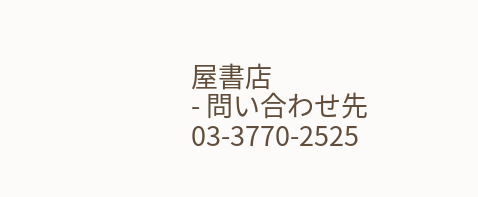屋書店
- 問い合わせ先 03-3770-2525